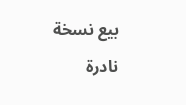بيع نسخة نادرة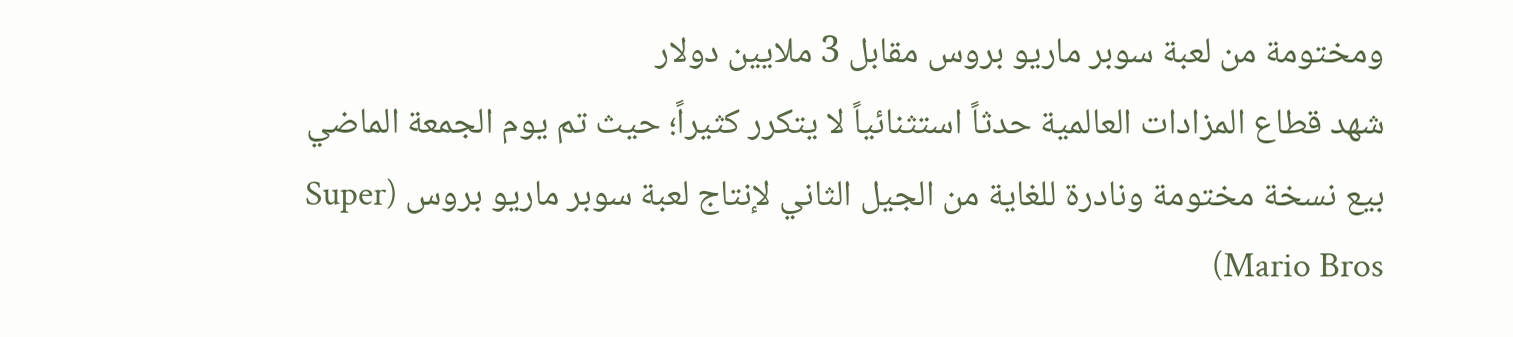ومختومة من لعبة سوبر ماريو بروس مقابل 3 ملايين دولار
شهد قطاع المزادات العالمية حدثاً استثنائياً لا يتكرر كثيراً؛ حيث تم يوم الجمعة الماضي بيع نسخة مختومة ونادرة للغاية من الجيل الثاني لإنتاج لعبة سوبر ماريو بروس (Super Mario Bros)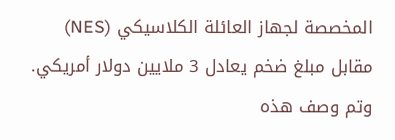المخصصة لجهاز العائلة الكلاسيكي (NES) مقابل مبلغ ضخم يعادل 3 ملايين دولار أمريكي. وتم وصف هذه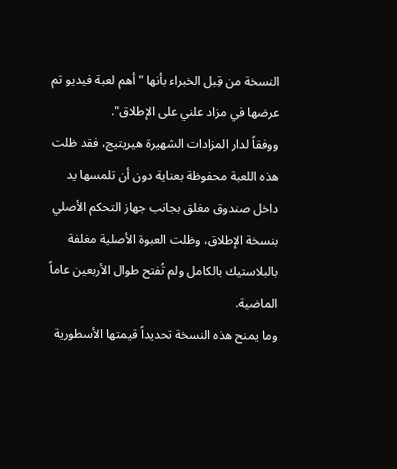النسخة من قِبل الخبراء بأنها "أهم لعبة فيديو تم عرضها في مزاد علني على الإطلاق".
ووفقاً لدار المزادات الشهيرة هيريتيج، فقد ظلت هذه اللعبة محفوظة بعناية دون أن تلمسها يد داخل صندوق مغلق بجانب جهاز التحكم الأصلي بنسخة الإطلاق، وظلت العبوة الأصلية مغلفة بالبلاستيك بالكامل ولم تُفتح طوال الأربعين عاماً الماضية.
وما يمنح هذه النسخة تحديداً قيمتها الأسطورية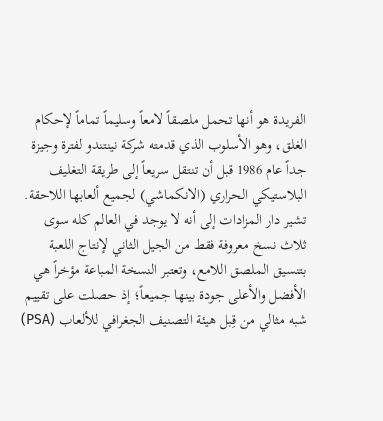الفريدة هو أنها تحمل ملصقاً لامعاً وسليماً تماماً لإحكام الغلق، وهو الأسلوب الذي قدمته شركة نينتندو لفترة وجيزة جداً عام 1986 قبل أن تنتقل سريعاً إلى طريقة التغليف البلاستيكي الحراري (الانكماشي) لجميع ألعابها اللاحقة.
تشير دار المزادات إلى أنه لا يوجد في العالم كله سوى ثلاث نسخ معروفة فقط من الجيل الثاني لإنتاج اللعبة بتنسيق الملصق اللامع، وتعتبر النسخة المباعة مؤخراً هي الأفضل والأعلى جودة بينها جميعاً؛ إذ حصلت على تقييم شبه مثالي من قِبل هيئة التصنيف الجغرافي للألعاب (PSA)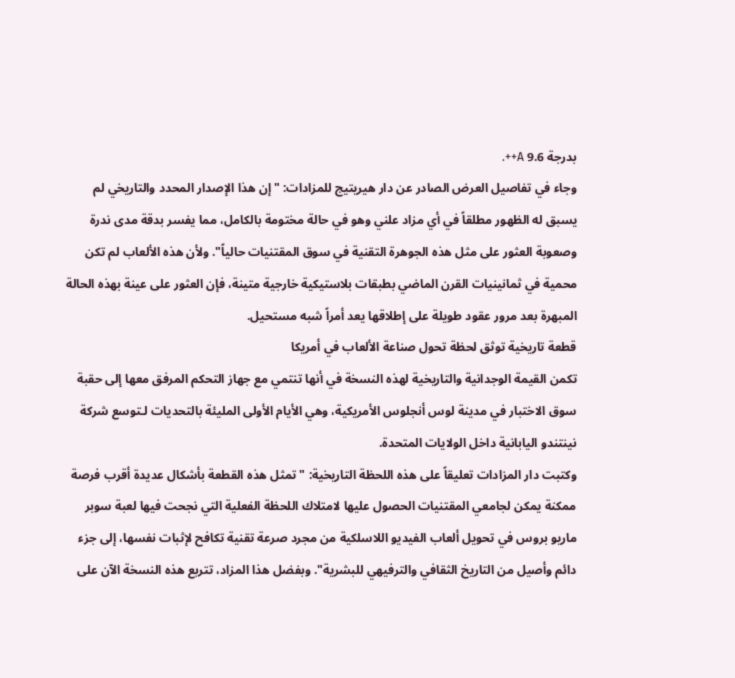بدرجة 9.6 A++.
وجاء في تفاصيل العرض الصادر عن دار هيريتيج للمزادات: "إن هذا الإصدار المحدد والتاريخي لم يسبق له الظهور مطلقاً في أي مزاد علني وهو في حالة مختومة بالكامل، مما يفسر بدقة مدى ندرة وصعوبة العثور على مثل هذه الجوهرة التقنية في سوق المقتنيات حالياً". ولأن هذه الألعاب لم تكن محمية في ثمانينيات القرن الماضي بطبقات بلاستيكية خارجية متينة، فإن العثور على عينة بهذه الحالة المبهرة بعد مرور عقود طويلة على إطلاقها يعد أمراً شبه مستحيل.
قطعة تاريخية توثق لحظة تحول صناعة الألعاب في أمريكا
تكمن القيمة الوجدانية والتاريخية لهذه النسخة في أنها تنتمي مع جهاز التحكم المرفق معها إلى حقبة سوق الاختبار في مدينة لوس أنجلوس الأمريكية، وهي الأيام الأولى المليئة بالتحديات لـتوسع شركة نينتندو اليابانية داخل الولايات المتحدة.
وكتبت دار المزادات تعليقاً على هذه اللحظة التاريخية: "تمثل هذه القطعة بأشكال عديدة أقرب فرصة ممكنة يمكن لجامعي المقتنيات الحصول عليها لامتلاك اللحظة الفعلية التي نجحت فيها لعبة سوبر ماريو بروس في تحويل ألعاب الفيديو اللاسلكية من مجرد صرعة تقنية تكافح لإثبات نفسها، إلى جزء دائم وأصيل من التاريخ الثقافي والترفيهي للبشرية". وبفضل هذا المزاد، تتربع هذه النسخة الآن على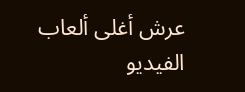عرش أغلى ألعاب الفيديو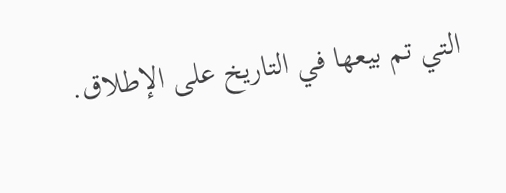التي تم بيعها في التاريخ على الإطلاق.